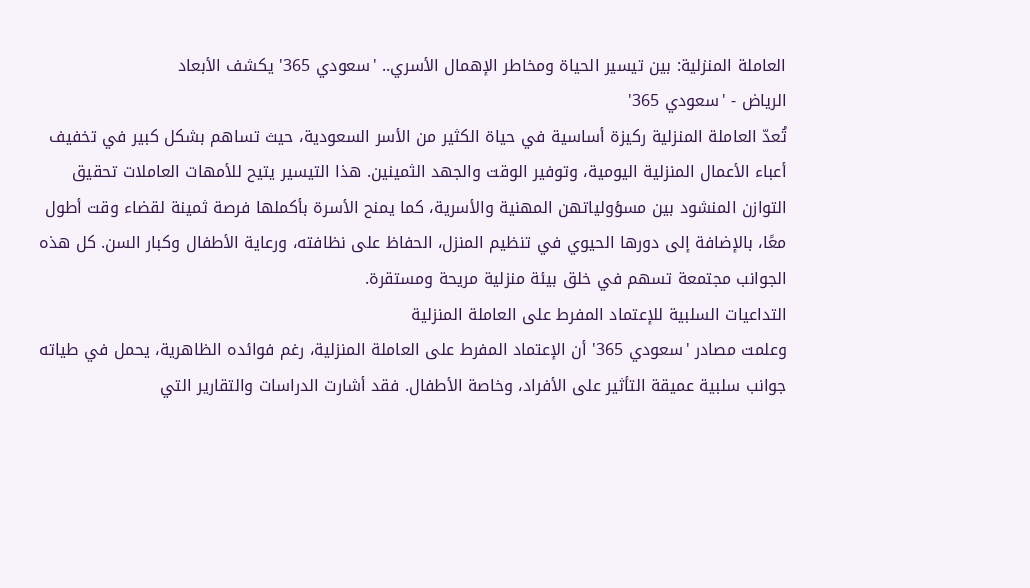العاملة المنزلية: بين تيسير الحياة ومخاطر الإهمال الأسري.. 'سعودي 365' يكشف الأبعاد
الرياض - 'سعودي 365'
تُعدّ العاملة المنزلية ركيزة أساسية في حياة الكثير من الأسر السعودية، حيث تساهم بشكل كبير في تخفيف أعباء الأعمال المنزلية اليومية، وتوفير الوقت والجهد الثمينين. هذا التيسير يتيح للأمهات العاملات تحقيق التوازن المنشود بين مسؤولياتهن المهنية والأسرية، كما يمنح الأسرة بأكملها فرصة ثمينة لقضاء وقت أطول معًا، بالإضافة إلى دورها الحيوي في تنظيم المنزل، الحفاظ على نظافته، ورعاية الأطفال وكبار السن. كل هذه الجوانب مجتمعة تسهم في خلق بيئة منزلية مريحة ومستقرة.
التداعيات السلبية للإعتماد المفرط على العاملة المنزلية
وعلمت مصادر 'سعودي 365' أن الإعتماد المفرط على العاملة المنزلية، رغم فوائده الظاهرية، يحمل في طياته جوانب سلبية عميقة التأثير على الأفراد، وخاصة الأطفال. فقد أشارت الدراسات والتقارير التي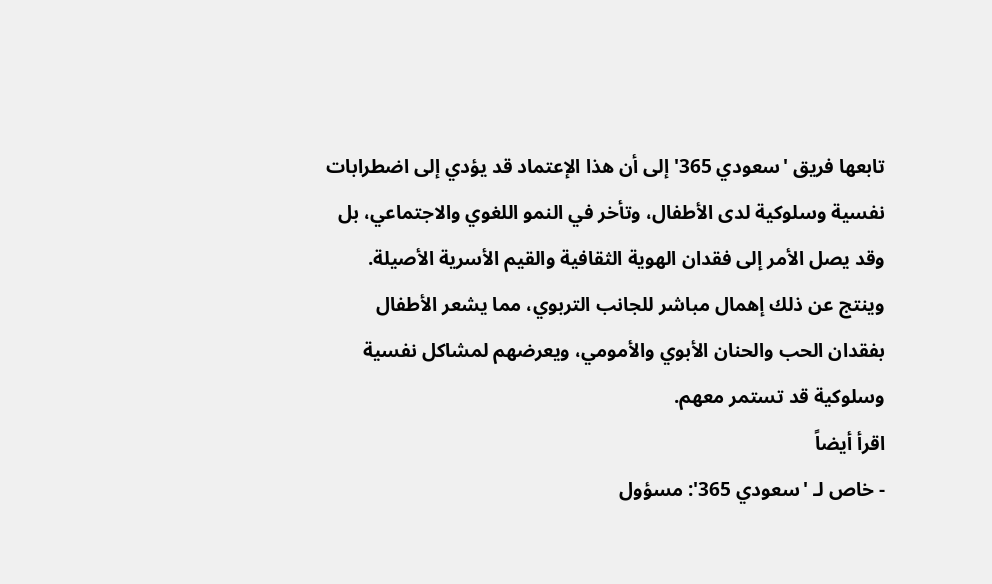تابعها فريق 'سعودي 365' إلى أن هذا الإعتماد قد يؤدي إلى اضطرابات نفسية وسلوكية لدى الأطفال، وتأخر في النمو اللغوي والاجتماعي، بل وقد يصل الأمر إلى فقدان الهوية الثقافية والقيم الأسرية الأصيلة. وينتج عن ذلك إهمال مباشر للجانب التربوي، مما يشعر الأطفال بفقدان الحب والحنان الأبوي والأمومي، ويعرضهم لمشاكل نفسية وسلوكية قد تستمر معهم.
اقرأ أيضاً
- خاص لـ 'سعودي 365': مسؤول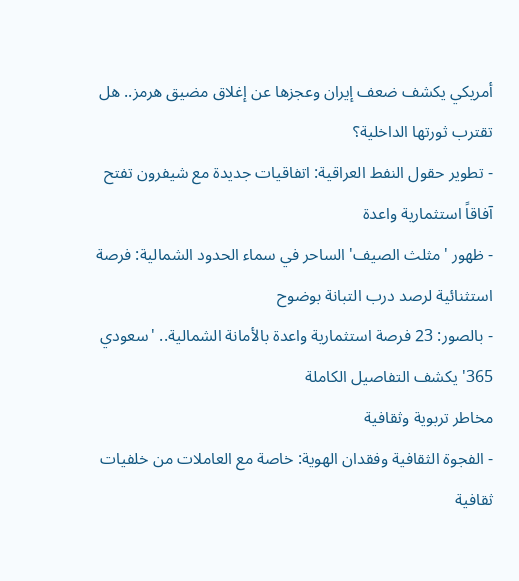أمريكي يكشف ضعف إيران وعجزها عن إغلاق مضيق هرمز.. هل تقترب ثورتها الداخلية؟
- تطوير حقول النفط العراقية: اتفاقيات جديدة مع شيفرون تفتح آفاقاً استثمارية واعدة
- ظهور 'مثلث الصيف' الساحر في سماء الحدود الشمالية: فرصة استثنائية لرصد درب التبانة بوضوح
- بالصور: 23 فرصة استثمارية واعدة بالأمانة الشمالية.. 'سعودي 365' يكشف التفاصيل الكاملة
مخاطر تربوية وثقافية
- الفجوة الثقافية وفقدان الهوية: خاصة مع العاملات من خلفيات ثقافية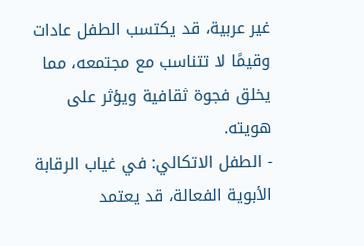غير عربية، قد يكتسب الطفل عادات وقيمًا لا تتناسب مع مجتمعه، مما يخلق فجوة ثقافية ويؤثر على هويته.
- الطفل الاتكالي: في غياب الرقابة الأبوية الفعالة، قد يعتمد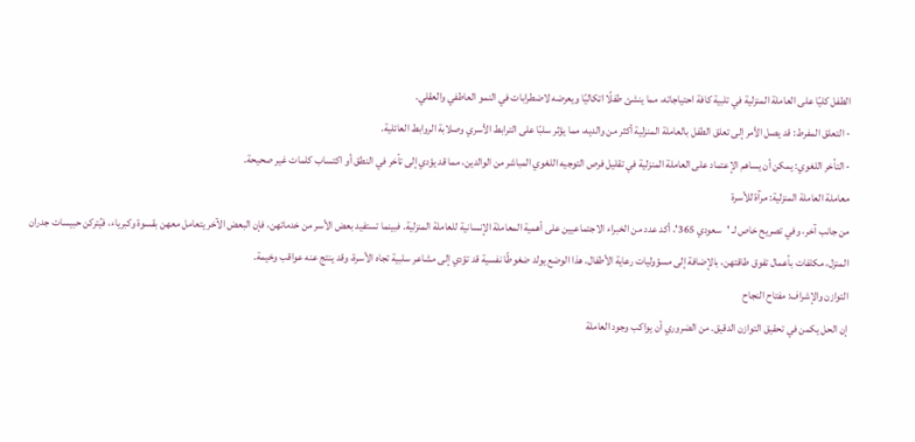الطفل كليًا على العاملة المنزلية في تلبية كافة احتياجاته، مما ينشئ طفلًا اتكاليًا ويعرضه لاضطرابات في النمو العاطفي والعقلي.
- التعلق المفرط: قد يصل الأمر إلى تعلق الطفل بالعاملة المنزلية أكثر من والديه، مما يؤثر سلبًا على الترابط الأسري وصلابة الروابط العائلية.
- التأخر اللغوي: يمكن أن يساهم الإعتماد على العاملة المنزلية في تقليل فرص التوجيه اللغوي المباشر من الوالدين، مما قد يؤدي إلى تأخر في النطق أو اكتساب كلمات غير صحيحة.
معاملة العاملة المنزلية: مرآة للأسرة
من جانب آخر، وفي تصريح خاص لـ 'سعودي 365'، أكد عدد من الخبراء الاجتماعيين على أهمية المعاملة الإنسانية للعاملة المنزلية. فبينما تستفيد بعض الأسر من خدماتهن، فإن البعض الآخر يتعامل معهن بقسوة وكبرياء، فيُتركن حبيسات جدران المنزل، مكلفات بأعمال تفوق طاقتهن، بالإضافة إلى مسؤوليات رعاية الأطفال. هذا الوضع يولد ضغوطًا نفسية قد تؤدي إلى مشاعر سلبية تجاه الأسرة، وقد ينتج عنه عواقب وخيمة.
التوازن والإشراف: مفتاح النجاح
إن الحل يكمن في تحقيق التوازن الدقيق. من الضروري أن يواكب وجود العاملة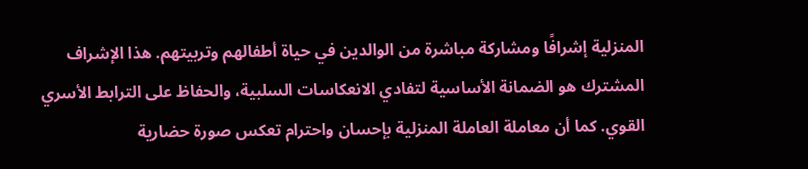المنزلية إشرافًا ومشاركة مباشرة من الوالدين في حياة أطفالهم وتربيتهم. هذا الإشراف المشترك هو الضمانة الأساسية لتفادي الانعكاسات السلبية، والحفاظ على الترابط الأسري القوي. كما أن معاملة العاملة المنزلية بإحسان واحترام تعكس صورة حضارية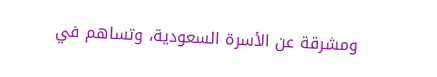ومشرقة عن الأسرة السعودية، وتساهم في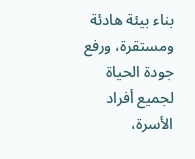بناء بيئة هادئة ومستقرة، ورفع جودة الحياة لجميع أفراد الأسرة،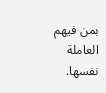بمن فيهم العاملة نفسها.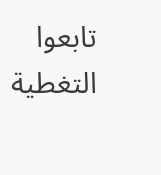تابعوا التغطية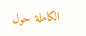الكاملة حول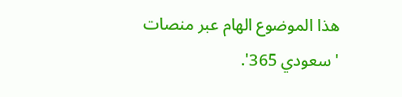هذا الموضوع الهام عبر منصات 'سعودي 365'.